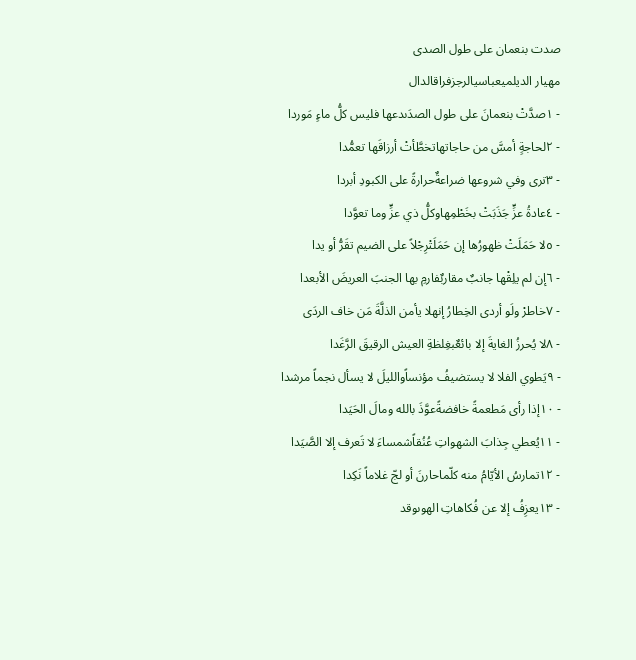صدت بنعمان على طول الصدى
مهيار الديلميعباسيالرجزفراقالدال
- ١صدَّتْ بنعمانَ على طول الصدَىدعها فليس كلُّ ماءٍ مَوردا
- ٢لحاجةٍ أمسَّ من حاجاتهاتخطَّأتْ أرزاقَها تعمُّدا
- ٣ترى وفي شروعها ضراعةٌحرارةً على الكبودِ أبردا
- ٤عادةُ عزٍّ جَذَبَتْ بخَطْمِهاوكلُّ ذي عزٍّ وما تعوَّدا
- ٥لا حَمَلَتْ ظهورُها إن حَمَلَتْرِجْلاً على الضيم تقَرُّ أو يدا
- ٦إن لم يلِقْها جانبٌ مقاربٌفارمِ بها الجنبَ العريضَ الأبعدا
- ٧خاطرْ ولَو أردى الخِطارُ إنهلا يأمن الذلَّةَ مَن خاف الردَى
- ٨لا يُحرزُ الغايةَ إلا بائعٌبغِلظةِ العيش الرقيقَ الرَّغَدا
- ٩يَطوي الفلا لا يستضيفُ مؤنساًوالليلَ لا يسأل نجماً مرشدا
- ١٠إذا رأى مَطعمةً خافضةًعوَّذَ بالله ومالَ الحَيَدا
- ١١يُعطي جِذابَ الشهواتِ عُنُقاًشمساءَ لا تَعرف إلا الصَّيَدا
- ١٢تمارسُ الأيّامُ منه كلّماحارنَ أو لجّ غلاماً نَكِدا
- ١٣يعزِفُ إلا عن فُكاهاتِ الهوىوقد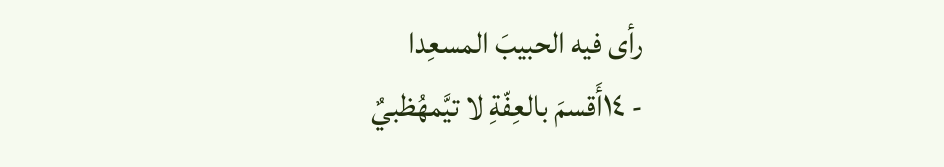رأى فيه الحبيبَ المسعِدا
- ١٤أَقسمَ بالعِفّةِ لا تيَّمهُظبيٌ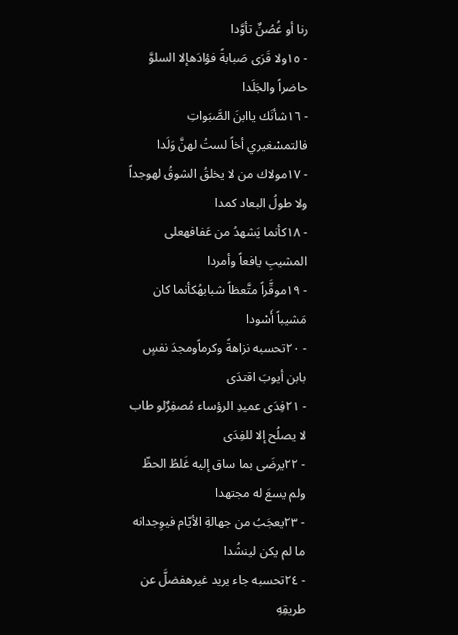رنا أو غُصُنٌ تأوَّدا
- ١٥ولا قَرَى صَبابةً فؤادَهإلا السلوَّ حاضراً والجَلَدا
- ١٦شأنَك ياابنَ الصَّبَواتِ فالتمسْغيري أخاً لستُ لهنَّ وَلَدا
- ١٧مولاك من لا يخلقُ الشوقُ لهوجداً ولا طولُ البعاد كمدا
- ١٨كأنما يَشهدُ من عَفافهعلى المشيبِ يافعاً وأمردا
- ١٩موقَّراً متَّعظاً شبابهُكأنما كان مَشيباً أَسْودا
- ٢٠تحسبه نزاهةً وكرماًومجدَ نفسٍ بابن أيوبَ اقتدَى
- ٢١فِدَى عميدِ الرؤساء مُصفِرٌلو طاب لا يصلُح إلا للفِدَى
- ٢٢يرضَى بما ساق إليه غَلطُ الحظّ ولم يسعَ له مجتهدا
- ٢٣يعجَبُ من جهالةِ الأيّام فيوِجدانه ما لم يكن لينشُدا
- ٢٤تحسبه جاء يريد غيرهفضلَّ عن طريقِهِ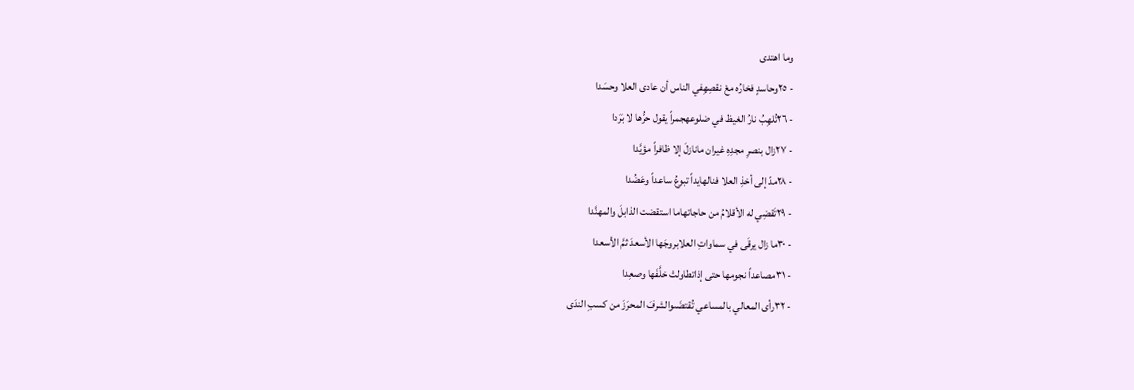وما اهتدى
- ٢٥وحاسدٍ فخارُه معْ نقصِهِفي الناس أن عادى العلا وحسَدا
- ٢٦تُلهِبُ نارُ الغيظ في ضلوعهجمراً يقول حرُّها لا بَرَدا
- ٢٧زال بنصرِ مجدِهِ غيران مانازلَ إلا ظافراً مؤيَّدا
- ٢٨مدّ إلى أخذِ العلا فنالهايداً تبوعُ ساعداً وعَضُدا
- ٢٩تَقضِي له الأقلامُ من حاجاتهاما استقضت الذابلَ والمهنَّدا
- ٣٠ما زال يرقَى في سماواتِ العلابروجَها الأسعدَ ثمَّ الأسعدا
- ٣١مصاعداً نجومها حتى إذاتطاولتْ خلَّفَها وصعِدا
- ٣٢رأى المعالي بالمساعي تُقتضَىوالشرفَ المحرَزَ من كسبِ الندَى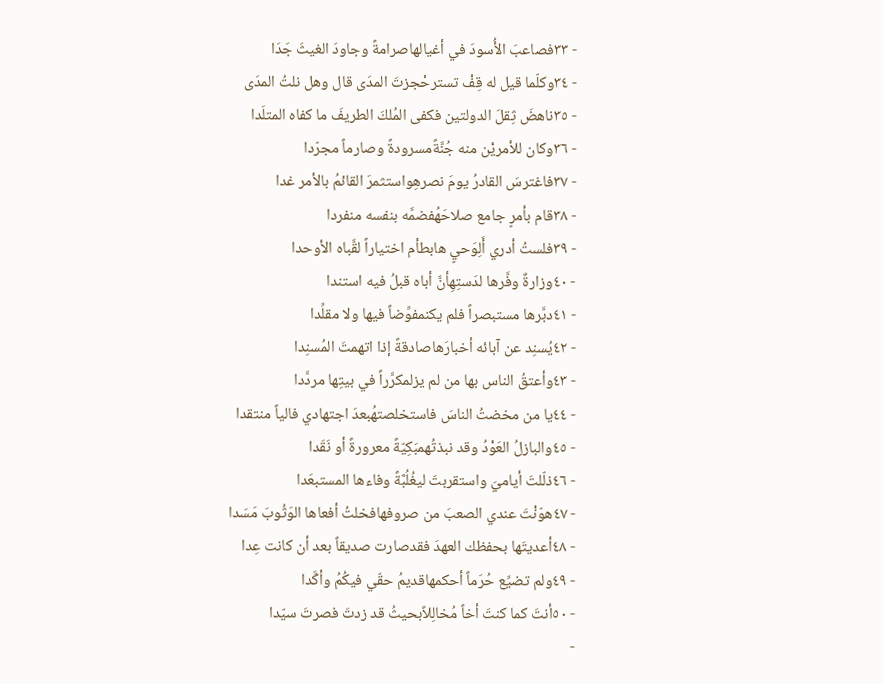- ٣٣فصاعبَ الأُسودَ في أغيالهاصرامةً وجاودَ الغيثَ جَدَا
- ٣٤وكلّما قيل له قِفْ تسترحْجزتَ المدَى قال وهل نلتُ المدَى
- ٣٥ناهضَ ثِقلَ الدولتين فكفى المُلكَ الطريفَ ما كفاه المتلَدا
- ٣٦وكان للأمريْن منه جُنَّةًمسرودةً وصارماً مجرّدا
- ٣٧فاغترسَ القادرُ يومَ نصرهِواستثمرَ القائمُ بالأمر غدا
- ٣٨قام بأمرٍ جامع صلاحَهُفضمَّه بنفسه منفردا
- ٣٩فلستُ أدري أَلِوَحيٍ هابطأم اختياراً لقَّباه الأوحدا
- ٤٠وزارةٌ وفَّرها لدَستِهِأنَّ أباه قبلُ فيه استندا
- ٤١دبَّرها مستبصراً فلم يكنمفوِّضاً فيها ولا مقلِّدا
- ٤٢يُسنِد عن آبائه أخبارَهاصادقةً إذا اتهمتَ المُسنِدا
- ٤٣وأعتقُ الناس بها من لم يزلمكرَّراً في بيتِها مردَّدا
- ٤٤يا من مخضتُ الناسَ فاستخلصتهُبعدَ اجتهادي فالياً منتقدا
- ٤٥والبازلُ العَوْدُ وقد نبذتُهمبَكِيّةً معرورةً أو نَقَدا
- ٤٦ذلّلتَ أياميَ واستقربتَ ليغُلُبَّةً وفاءها المستبعَدا
- ٤٧هوّنْتَ عندي الصعبَ من صروفهافخلتُ أفعاها الوَثُوبَ مَسَدا
- ٤٨أعديتَها بحفظك العهدَ فقدصارت صديقاً بعد أن كانت عِدا
- ٤٩ولم تضيِّع حُرَماً أحكمهاقديمُ حقّي فيكُمُ وأكَّدا
- ٥٠أنتَ كما كنتَ أخاً مُخالِلاًبحيثُ قد زدتَ فصرتَ سيّدا
-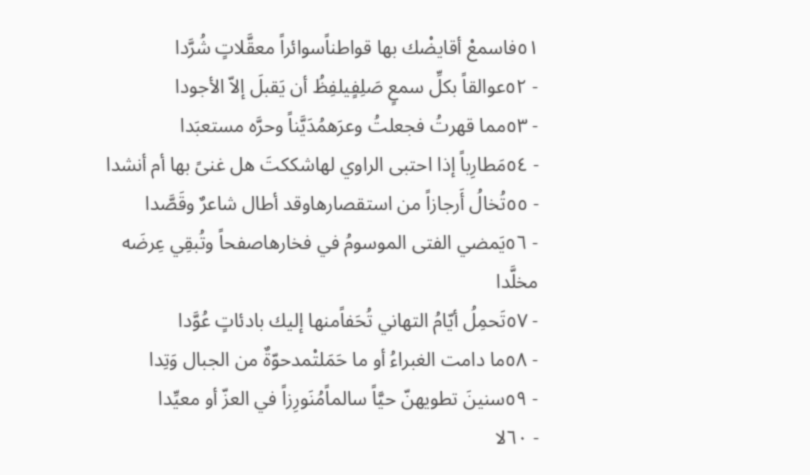٥١فاسمعْ أقايضْك بها قواطناًسوائراً معقَّلاتٍ شُرَّدا
- ٥٢عوالقاً بكلِّ سمعٍ صَلِفٍيلفِظُ أن يَقبلَ إلاّ الأجودا
- ٥٣مما قهرتُ فجعلتُ وعرَهمُدَيَّناً وحرَّه مستعبَدا
- ٥٤مَطارِباً إذا احتبى الراوي لهاشككتَ هل غنىً بها أم أنشدا
- ٥٥تُخالُ أَرجازاً من استقصارهاوقد أطال شاعرٌ وقَصَّدا
- ٥٦يَمضي الفتى الموسومُ في فخارهاصفحاً وتُبقِي عِرضَه مخلَّدا
- ٥٧تَحمِلُ أيّامُ التهاني تُحَفاًمنها إليك بادئاتٍ عُوَّدا
- ٥٨ما دامت الغبراءُ أو ما حَمَلتْمدحوّةٌ من الجبال وَتِدا
- ٥٩سنينَ تطويهنّ حيَّاً سالماًمُنَورِزاً في العزّ أو معيِّدا
- ٦٠لا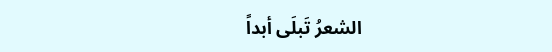الشعرُ تَبلَى أبداً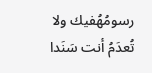رسومُهُفيك ولا تُعدَمُ أنت سَنَدا